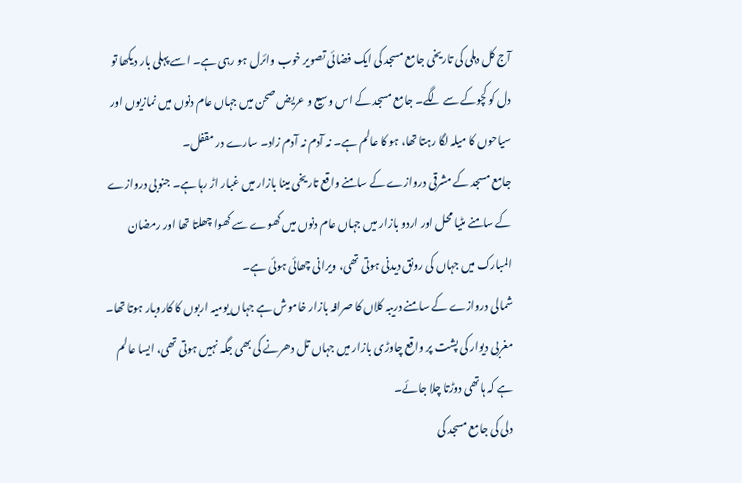آج کل دہلی کی تاریخی جامع مسجد کی ایک فضائی تصویر خوب وائرل ہو رہی ہے۔ اسے پہلی بار دیکھا تو دل کو کچوکے سے لگے۔ جامع مسجد کے اس وسیع و عریض صحن میں جہاں عام دنوں میں نمازیوں اور سیاحوں کا میلہ لگا رہتا تھا، ہو کا عالم ہے۔ نہ آدم نہ آدم زاد۔ سارے در مقفل۔
جامع مسجد کے مشرقی دروازے کے سامنے واقع تاریخی مینا بازار میں غبار اڑ رہا ہے۔ جنوبی دروازے کے سامنے مٹیا محل اور اردو بازار میں جہاں عام دنوں میں کھوے سے کھوا چھلتا تھا اور رمضان المبارک میں جہاں کی رونق دیدنی ہوتی تھی، ویرانی چھائی ہوئی ہے۔
شمالی دروازے کے سامنے دریبہ کلاں کا صرافہ بازار خاموش ہے جہاں یومیہ اربوں کا کاروبار ہوتا تھا۔ مغربی دیوار کی پشت پر واقع چاوڑی بازار میں جہاں تل دھرنے کی بھی جگہ نہیں ہوتی تھی، ایسا عالم ہے کہ ہاتھی دوڑتا چلا جائے۔
دلی کی جامع مسجد کی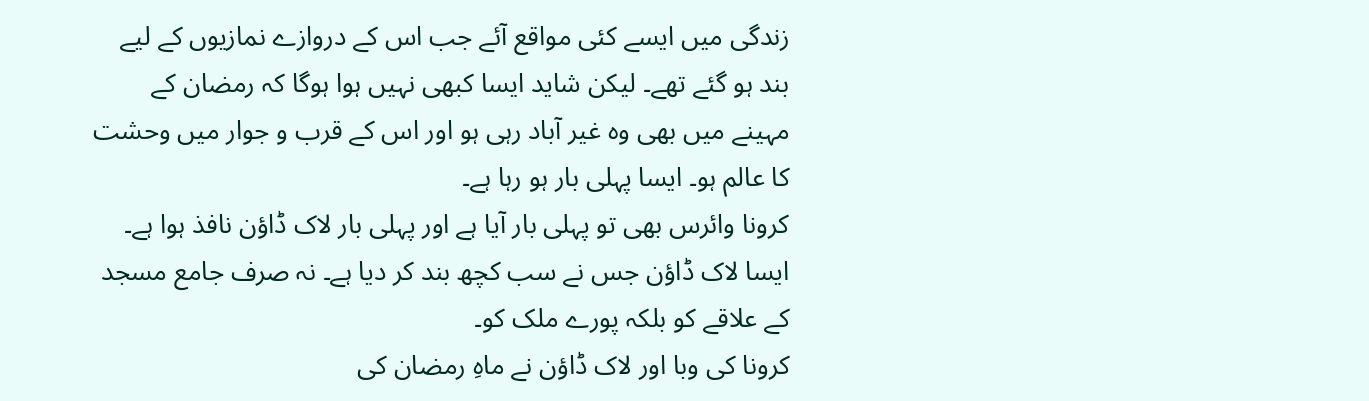زندگی میں ایسے کئی مواقع آئے جب اس کے دروازے نمازیوں کے لیے بند ہو گئے تھے۔ لیکن شاید ایسا کبھی نہیں ہوا ہوگا کہ رمضان کے مہینے میں بھی وہ غیر آباد رہی ہو اور اس کے قرب و جوار میں وحشت کا عالم ہو۔ ایسا پہلی بار ہو رہا ہے۔
کرونا وائرس بھی تو پہلی بار آیا ہے اور پہلی بار لاک ڈاؤن نافذ ہوا ہے۔ ایسا لاک ڈاؤن جس نے سب کچھ بند کر دیا ہے۔ نہ صرف جامع مسجد کے علاقے کو بلکہ پورے ملک کو۔
کرونا کی وبا اور لاک ڈاؤن نے ماہِ رمضان کی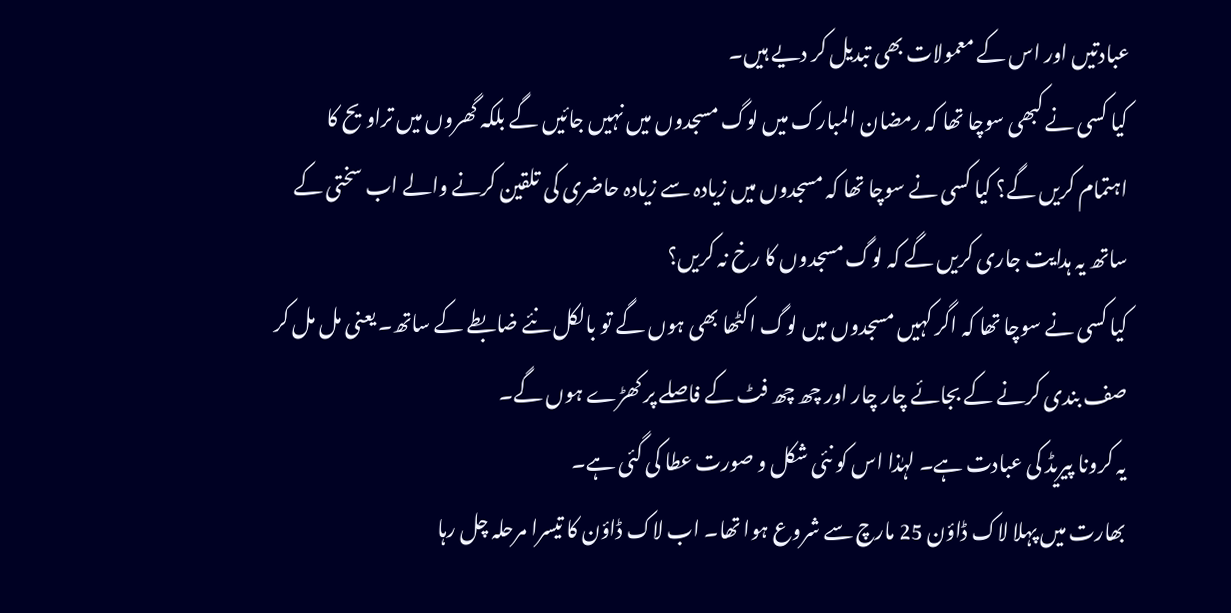عبادتیں اور اس کے معمولات بھی تبدیل کر دیے ہیں۔
کیا کسی نے کبھی سوچا تھا کہ رمضان المبارک میں لوگ مسجدوں میں نہیں جائیں گے بلکہ گھروں میں تراویح کا اہتمام کریں گے؟ کیا کسی نے سوچا تھا کہ مسجدوں میں زیادہ سے زیادہ حاضری کی تلقین کرنے والے اب سختی کے ساتھ یہ ہدایت جاری کریں گے کہ لوگ مسجدوں کا رخ نہ کریں؟
کیا کسی نے سوچا تھا کہ اگر کہیں مسجدوں میں لوگ اکٹھا بھی ہوں گے تو بالکل نئے ضابطے کے ساتھ۔ یعنی مل مل کر صف بندی کرنے کے بجائے چار چار اور چھ چھ فٹ کے فاصلے پر کھڑے ہوں گے۔
یہ کرونا پیریڈ کی عبادت ہے۔ لہٰذا اس کو نئی شکل و صورت عطا کی گئی ہے۔
بھارت میں پہلا لاک ڈاؤن 25 مارچ سے شروع ہوا تھا۔ اب لاک ڈاؤن کا تیسرا مرحلہ چل رہا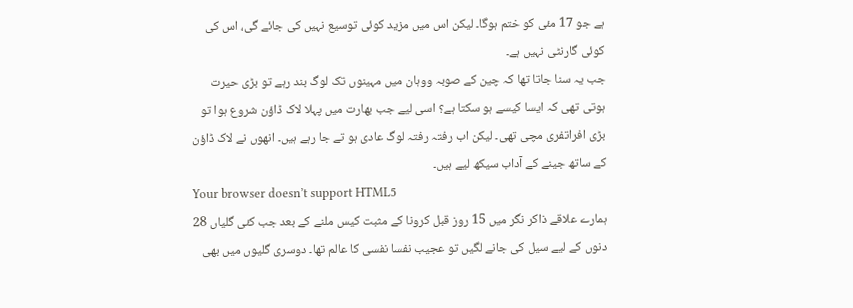ہے جو 17 مئی کو ختم ہوگا۔ لیکن اس میں مزید کوئی توسیع نہیں کی جائے گی، اس کی کوئی گارنٹی نہیں ہے۔
جب یہ سنا جاتا تھا کہ چین کے صوبہ ووہان میں مہینوں تک لوگ بند رہے تو بڑی حیرت ہوتی تھی کہ ایسا کیسے ہو سکتا ہے؟ اسی لیے جب بھارت میں پہلا لاک ڈاؤن شروع ہوا تو بڑی افراتفری مچی تھی۔ لیکن اب رفتہ رفتہ لوگ عادی ہو تے جا رہے ہیں۔ انھوں نے لاک ڈاؤن کے ساتھ جینے کے آداب سیکھ لیے ہیں۔
Your browser doesn’t support HTML5
ہمارے علاقے ذاکر نگر میں 15 روز قبل کرونا کے مثبت کیس ملنے کے بعد جب کئی گلیاں 28 دنوں کے لیے سیل کی جانے لگیں تو عجیب نفسا نفسی کا عالم تھا۔ دوسری گلیوں میں بھی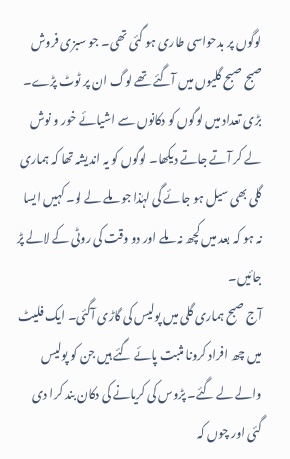لوگوں پر بدحواسی طاری ہو گئی تھی۔ جو سبزی فروش صبح صبح گلیوں میں آگئے تھے لوگ ان پر ٹوٹ پڑے۔
بڑی تعداد میں لوگوں کو دکانوں سے اشیائے خور و نوش لے کر آتے جاتے دیکھا۔ لوگوں کو یہ اندیشہ تھا کہ ہماری گلی بھی سیل ہو جائے گی لہٰذا جو ملے لے لو۔ کہیں ایسا نہ ہو کہ بعد میں کچھ نہ ملے اور دو وقت کی روٹی کے لالے پڑ جائیں۔
آج صبح ہماری گلی میں پولیس کی گاڑی آگئی۔ ایک فلیٹ میں چھ افراد کرونا مثبت پائے گئے ہیں جن کو پولیس والے لے گئے۔ پڑوس کی کریانے کی دکان بند کرا دی گئی اور چوں کہ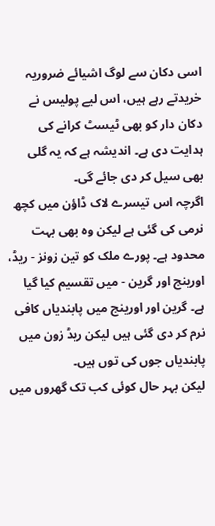اسی دکان سے لوگ اشیائے ضروریہ خریدتے رہے ہیں، اس لیے پولیس نے دکان دار کو بھی ٹیسٹ کرانے کی ہدایت دی ہے۔ اندیشہ ہے کہ یہ گلی بھی سیل کر دی جائے گی۔
اگرچہ اس تیسرے لاک ڈاؤن میں کچھ نرمی کی گئی ہے لیکن وہ بھی بہت محدود ہے۔ پورے ملک کو تین زونز - ریڈ، اورینج اور گرین - میں تقسیم کیا گیا ہے۔ گرین اور اورینج میں پابندیاں کافی نرم کر دی گئی ہیں لیکن ریڈ زون میں پابندیاں جوں کی توں ہیں۔
لیکن بہر حال کوئی کب تک گھروں میں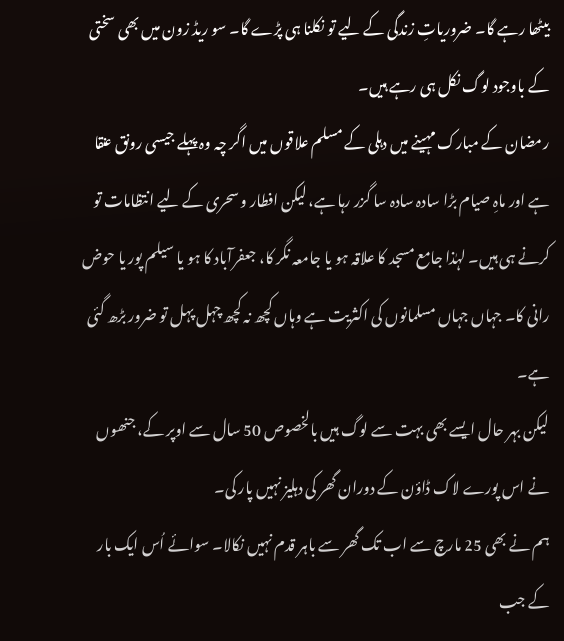بیٹھا رہے گا۔ ضروریاتِ زندگی کے لیے تو نکلنا ہی پڑے گا۔ سو ریڈ زون میں بھی سختی کے باوجود لوگ نکل ہی رہے ہیں۔
رمضان کے مبارک مہینے میں دہلی کے مسلم علاقوں میں اگر چہ وہ پہلے جیسی رونق عنقا ہے اور ماہِ صیام بڑا سادہ سادہ سا گزر رہا ہے، لیکن افطار و سحری کے لیے انتظامات تو کرنے ہی ہیں۔ لہٰذا جامع مسجد کا علاقہ ہو یا جامعہ نگر کا، جعفرآباد کا ہو یا سیلم پور یا حوض رانی کا۔ جہاں جہاں مسلمانوں کی اکثریت ہے وہاں کچھ نہ کچھ چہل پہل تو ضرور بڑھ گئی ہے۔
لیکن بہر حال ایسے بھی بہت سے لوگ ہیں بالخصوص 50 سال سے اوپر کے، جنھوں نے اس پورے لاک ڈاؤن کے دوران گھر کی دہلیز نہیں پار کی۔
ہم نے بھی 25 مارچ سے اب تک گھر سے باہر قدم نہیں نکالا۔ سوائے اُس ایک بار کے جب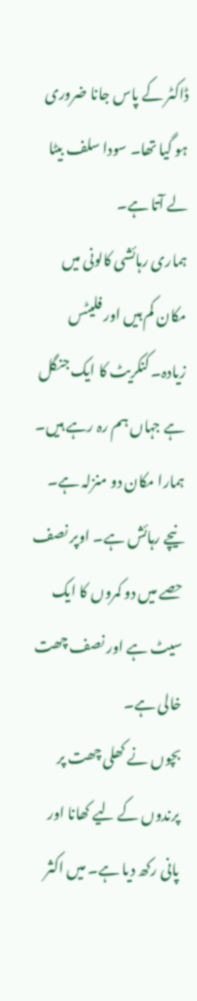ڈاکٹر کے پاس جانا ضروری ہو گیا تھا۔ سودا سلف بیٹا لے آتا ہے۔
ہماری رہائشی کالونی میں مکان کم ہیں اور فلیٹس زیادہ۔ کنکریٹ کا ایک جنگل ہے جہاں ہم رہ رہے ہیں۔ ہمارا مکان دو منزلہ ہے۔ نیچے رہائش ہے۔ اوپر نصف حصے میں دو کمروں کا ایک سیٹ ہے اور نصف چھت خالی ہے۔
بچوں نے کھلی چھت پر پرندوں کے لیے کھانا اور پانی رکھ دیا ہے۔ میں اکثر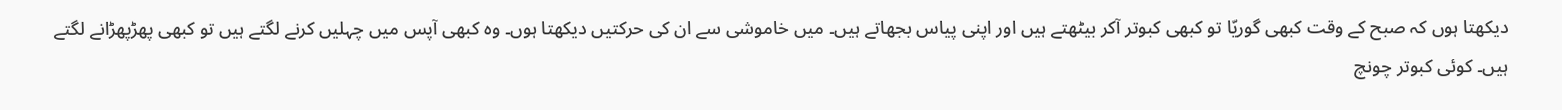دیکھتا ہوں کہ صبح کے وقت کبھی گوریّا تو کبھی کبوتر آکر بیٹھتے ہیں اور اپنی پیاس بجھاتے ہیں۔ میں خاموشی سے ان کی حرکتیں دیکھتا ہوں۔ وہ کبھی آپس میں چہلیں کرنے لگتے ہیں تو کبھی پھڑپھڑانے لگتے ہیں۔ کوئی کبوتر چونچ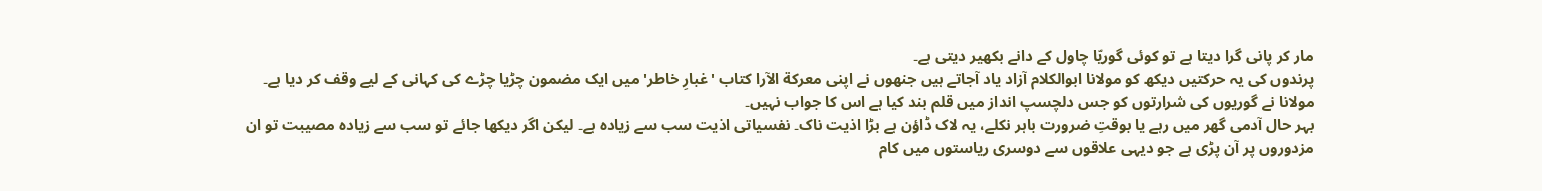مار کر پانی گرا دیتا ہے تو کوئی گوریّا چاول کے دانے بکھیر دیتی ہے۔
پرندوں کی یہ حرکتیں دیکھ کو مولانا ابوالکلام آزاد یاد آجاتے ہیں جنھوں نے اپنی معرکة الآرا کتاب 'غبارِ خاطر' میں ایک مضمون چڑیا چڑے کی کہانی کے لیے وقف کر دیا ہے۔ مولانا نے گوریوں کی شرارتوں کو جس دلچسپ انداز میں قلم بند کیا ہے اس کا جواب نہیں۔
بہر حال آدمی گھر میں رہے یا بوقتِ ضرورت باہر نکلے، یہ لاک ڈاؤن ہے بڑا اذیت ناک۔ نفسیاتی اذیت سب سے زیادہ ہے۔ لیکن اگر دیکھا جائے تو سب سے زیادہ مصیبت تو ان مزدوروں پر آن پڑی ہے جو دیہی علاقوں سے دوسری ریاستوں میں کام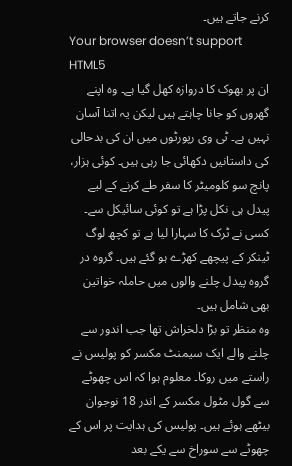کرنے جاتے ہیں۔
Your browser doesn’t support HTML5
ان پر بھوک کا دروازہ کھل گیا ہے۔ وہ اپنے گھروں کو جانا چاہتے ہیں لیکن یہ اتنا آسان نہیں ہے۔ ٹی وی رپورٹوں میں ان کی بدحالی کی داستانیں دکھائی جا رہی ہیں۔ کوئی ہزار، پانچ سو کلومیٹر کا سفر طے کرنے کے لیے پیدل ہی نکل پڑا ہے تو کوئی سائیکل سے۔ کسی نے ٹرک کا سہارا لیا ہے تو کچھ لوگ ٹینکر کے پیچھے کھڑے ہو گئے ہیں۔ گروہ در گروہ پیدل چلنے والوں میں حاملہ خواتین بھی شامل ہیں۔
وہ منظر تو بڑا دلخراش تھا جب اندور سے چلنے والے ایک سیمنٹ مکسر کو پولیس نے راستے میں روکا۔ معلوم ہوا کہ اس چھوٹے سے گول مٹول مکسر کے اندر 18 نوجوان بیٹھے ہوئے ہیں۔ پولیس کی ہدایت پر اس کے چھوٹے سے سوراخ سے یکے بعد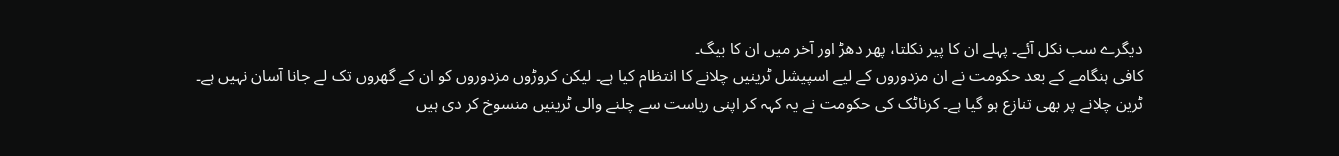دیگرے سب نکل آئے۔ پہلے ان کا پیر نکلتا، پھر دھڑ اور آخر میں ان کا بیگ۔
کافی ہنگامے کے بعد حکومت نے ان مزدوروں کے لیے اسپیشل ٹرینیں چلانے کا انتظام کیا ہے۔ لیکن کروڑوں مزدوروں کو ان کے گھروں تک لے جانا آسان نہیں ہے۔
ٹرین چلانے پر بھی تنازع ہو گیا ہے۔ کرناٹک کی حکومت نے یہ کہہ کر اپنی ریاست سے چلنے والی ٹرینیں منسوخ کر دی ہیں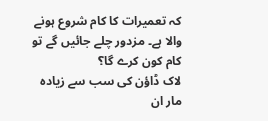کہ تعمیرات کا کام شروع ہونے والا ہے۔ مزدور چلے جائیں گے تو کام کون کرے گا؟
لاک ڈاؤن کی سب سے زیادہ مار ان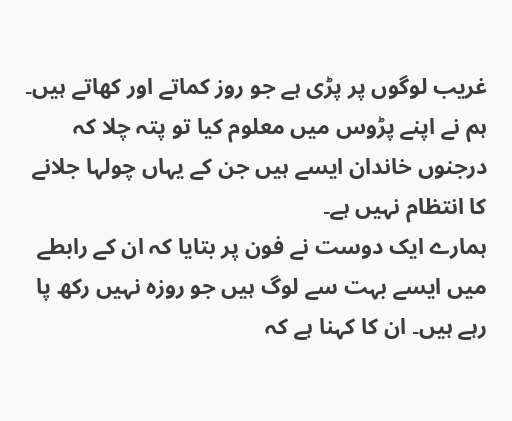غریب لوگوں پر پڑی ہے جو روز کماتے اور کھاتے ہیں۔ ہم نے اپنے پڑوس میں معلوم کیا تو پتہ چلا کہ درجنوں خاندان ایسے ہیں جن کے یہاں چولہا جلانے کا انتظام نہیں ہے۔
ہمارے ایک دوست نے فون پر بتایا کہ ان کے رابطے میں ایسے بہت سے لوگ ہیں جو روزہ نہیں رکھ پا رہے ہیں۔ ان کا کہنا ہے کہ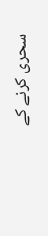سحری کرنے کے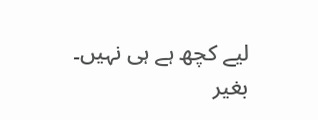لیے کچھ ہے ہی نہیں۔ بغیر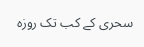سحری کے کب تک روزہ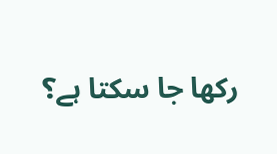رکھا جا سکتا ہے؟